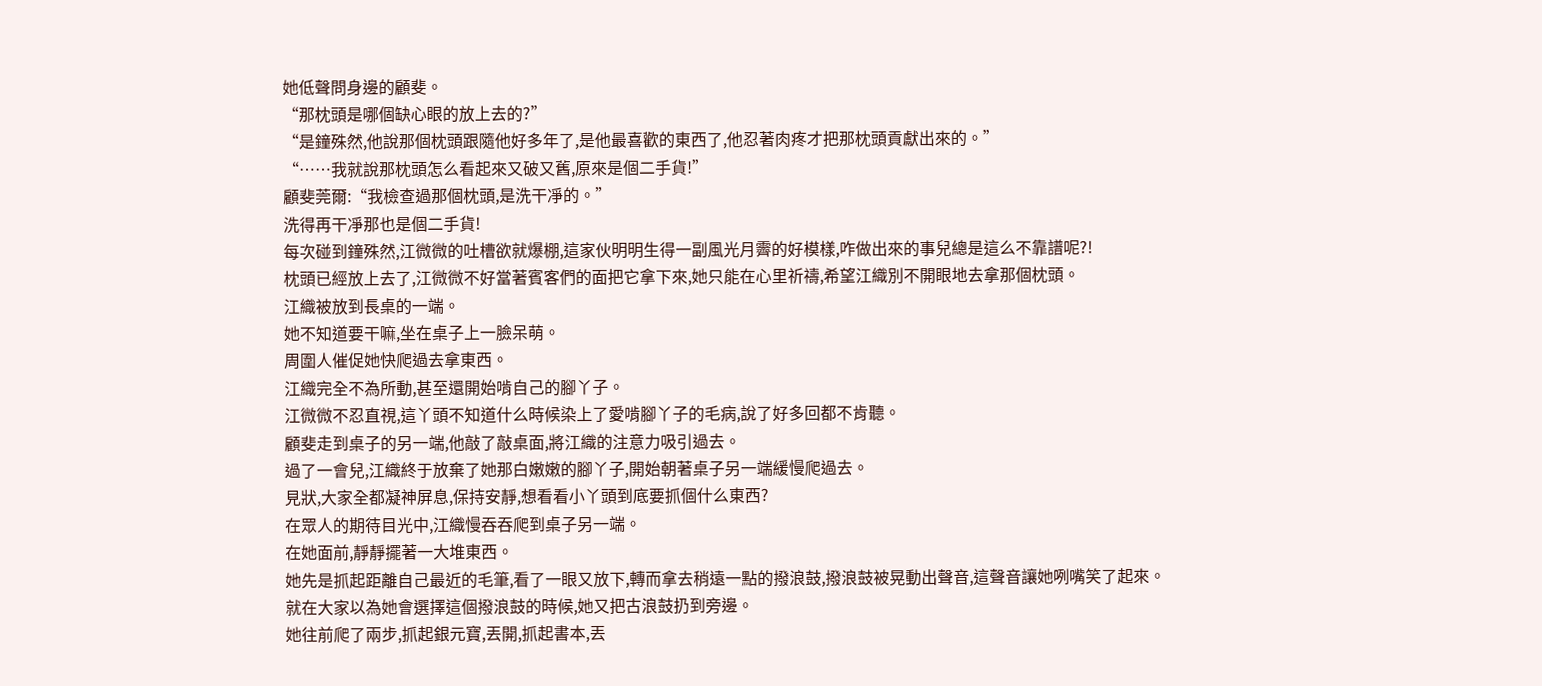她低聲問身邊的顧斐。
“那枕頭是哪個缺心眼的放上去的?”
“是鐘殊然,他說那個枕頭跟隨他好多年了,是他最喜歡的東西了,他忍著肉疼才把那枕頭貢獻出來的。”
“……我就說那枕頭怎么看起來又破又舊,原來是個二手貨!”
顧斐莞爾:“我檢查過那個枕頭,是洗干凈的。”
洗得再干凈那也是個二手貨!
每次碰到鐘殊然,江微微的吐槽欲就爆棚,這家伙明明生得一副風光月霽的好模樣,咋做出來的事兒總是這么不靠譜呢?!
枕頭已經放上去了,江微微不好當著賓客們的面把它拿下來,她只能在心里祈禱,希望江織別不開眼地去拿那個枕頭。
江織被放到長桌的一端。
她不知道要干嘛,坐在桌子上一臉呆萌。
周圍人催促她快爬過去拿東西。
江織完全不為所動,甚至還開始啃自己的腳丫子。
江微微不忍直視,這丫頭不知道什么時候染上了愛啃腳丫子的毛病,說了好多回都不肯聽。
顧斐走到桌子的另一端,他敲了敲桌面,將江織的注意力吸引過去。
過了一會兒,江織終于放棄了她那白嫩嫩的腳丫子,開始朝著桌子另一端緩慢爬過去。
見狀,大家全都凝神屏息,保持安靜,想看看小丫頭到底要抓個什么東西?
在眾人的期待目光中,江織慢吞吞爬到桌子另一端。
在她面前,靜靜擺著一大堆東西。
她先是抓起距離自己最近的毛筆,看了一眼又放下,轉而拿去稍遠一點的撥浪鼓,撥浪鼓被晃動出聲音,這聲音讓她咧嘴笑了起來。
就在大家以為她會選擇這個撥浪鼓的時候,她又把古浪鼓扔到旁邊。
她往前爬了兩步,抓起銀元寶,丟開,抓起書本,丟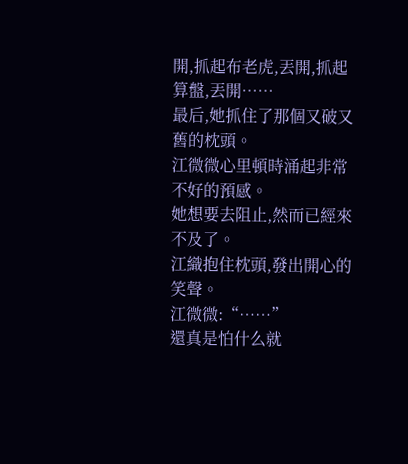開,抓起布老虎,丟開,抓起算盤,丟開……
最后,她抓住了那個又破又舊的枕頭。
江微微心里頓時涌起非常不好的預感。
她想要去阻止,然而已經來不及了。
江織抱住枕頭,發出開心的笑聲。
江微微:“……”
還真是怕什么就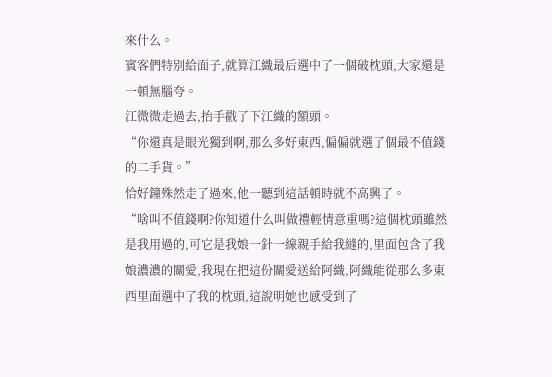來什么。
賓客們特別給面子,就算江織最后選中了一個破枕頭,大家還是一頓無腦夸。
江微微走過去,抬手戳了下江織的額頭。
“你還真是眼光獨到啊,那么多好東西,偏偏就選了個最不值錢的二手貨。”
恰好鐘殊然走了過來,他一聽到這話頓時就不高興了。
“啥叫不值錢啊?你知道什么叫做禮輕情意重嗎?這個枕頭雖然是我用過的,可它是我娘一針一線親手給我縫的,里面包含了我娘濃濃的關愛,我現在把這份關愛送給阿織,阿織能從那么多東西里面選中了我的枕頭,這說明她也感受到了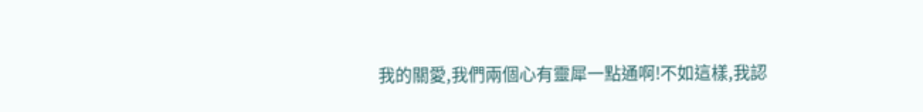我的關愛,我們兩個心有靈犀一點通啊!不如這樣,我認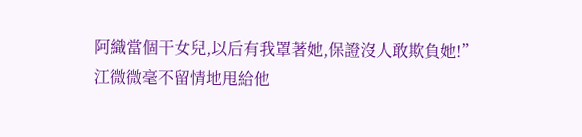阿織當個干女兒,以后有我罩著她,保證沒人敢欺負她!”
江微微毫不留情地甩給他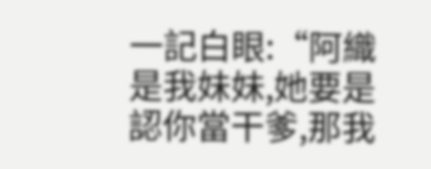一記白眼:“阿織是我妹妹,她要是認你當干爹,那我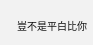豈不是平白比你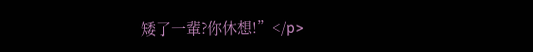矮了一輩?你休想!”</p>